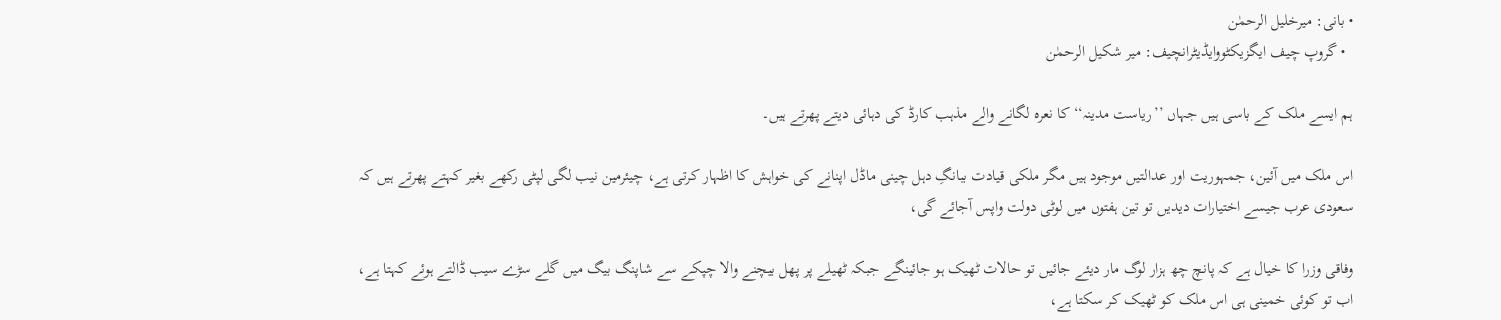• بانی: میرخلیل الرحمٰن
  • گروپ چیف ایگزیکٹووایڈیٹرانچیف: میر شکیل الرحمٰن

ہم ایسے ملک کے باسی ہیں جہاں ’’ریاست مدینہ‘‘ کا نعرہ لگانے والے مذہب کارڈ کی دہائی دیتے پھرتے ہیں۔

اس ملک میں آئین، جمہوریت اور عدالتیں موجود ہیں مگر ملکی قیادت ببانگِ دہل چینی ماڈل اپنانے کی خواہش کا اظہار کرتی ہے، چیئرمین نیب لگی لپٹی رکھے بغیر کہتے پھرتے ہیں کہ سعودی عرب جیسے اختیارات دیدیں تو تین ہفتوں میں لوٹی دولت واپس آجائے گی،

وفاقی وزرا کا خیال ہے کہ پانچ چھ ہزار لوگ مار دیئے جائیں تو حالات ٹھیک ہو جائینگے جبکہ ٹھیلے پر پھل بیچنے والا چپکے سے شاپنگ بیگ میں گلے سڑے سیب ڈالتے ہوئے کہتا ہے، اب تو کوئی خمینی ہی اس ملک کو ٹھیک کر سکتا ہے،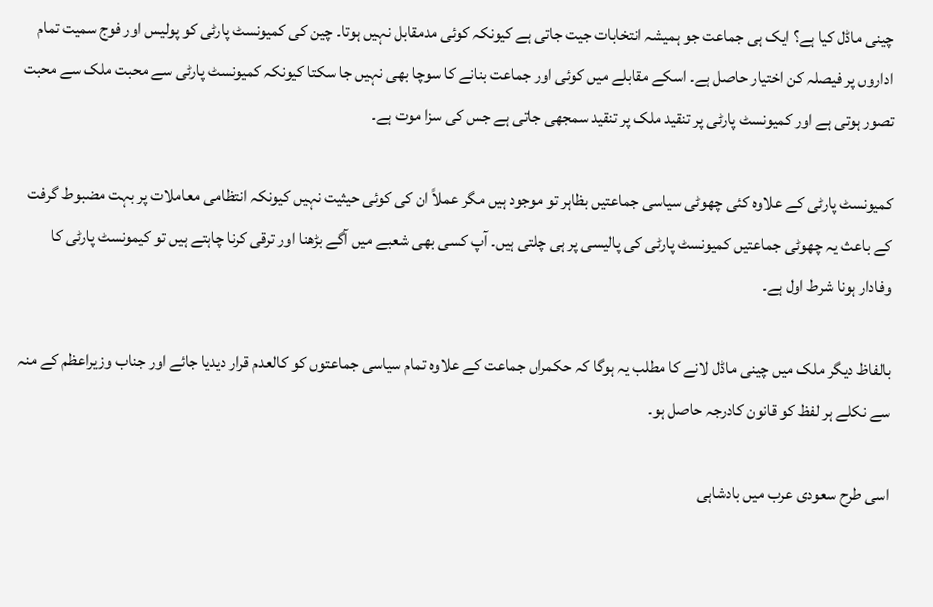چینی ماڈل کیا ہے؟ ایک ہی جماعت جو ہمیشہ انتخابات جیت جاتی ہے کیونکہ کوئی مدمقابل نہیں ہوتا۔ چین کی کمیونسٹ پارٹی کو پولیس اور فوج سمیت تمام اداروں پر فیصلہ کن اختیار حاصل ہے۔ اسکے مقابلے میں کوئی اور جماعت بنانے کا سوچا بھی نہیں جا سکتا کیونکہ کمیونسٹ پارٹی سے محبت ملک سے محبت تصور ہوتی ہے اور کمیونسٹ پارٹی پر تنقید ملک پر تنقید سمجھی جاتی ہے جس کی سزا موت ہے۔

کمیونسٹ پارٹی کے علاوہ کئی چھوٹی سیاسی جماعتیں بظاہر تو موجود ہیں مگر عملاً ان کی کوئی حیثیت نہیں کیونکہ انتظامی معاملات پر بہت مضبوط گرفت کے باعث یہ چھوٹی جماعتیں کمیونسٹ پارٹی کی پالیسی پر ہی چلتی ہیں۔ آپ کسی بھی شعبے میں آگے بڑھنا اور ترقی کرنا چاہتے ہیں تو کیمونسٹ پارٹی کا وفادار ہونا شرط اول ہے۔

بالفاظ دیگر ملک میں چینی ماڈل لانے کا مطلب یہ ہوگا کہ حکمراں جماعت کے علاوہ تمام سیاسی جماعتوں کو کالعدم قرار دیدیا جائے اور جناب وزیراعظم کے منہ سے نکلے ہر لفظ کو قانون کادرجہ حاصل ہو۔

اسی طرح سعودی عرب میں بادشاہی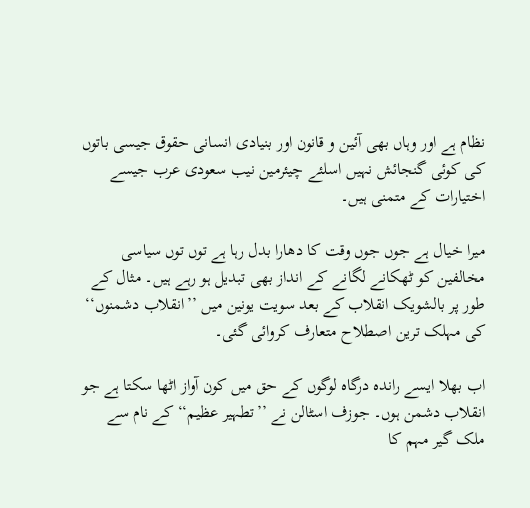نظام ہے اور وہاں بھی آئین و قانون اور بنیادی انسانی حقوق جیسی باتوں کی کوئی گنجائش نہیں اسلئے چیئرمین نیب سعودی عرب جیسے اختیارات کے متمنی ہیں۔

میرا خیال ہے جوں جوں وقت کا دھارا بدل رہا ہے توں توں سیاسی مخالفین کو ٹھکانے لگانے کے انداز بھی تبدیل ہو رہے ہیں۔ مثال کے طور پر بالشویک انقلاب کے بعد سویت یونین میں ’’انقلاب دشمنوں‘‘ کی مہلک ترین اصطلاح متعارف کروائی گئی۔

اب بھلا ایسے راندہ درگاہ لوگوں کے حق میں کون آواز اٹھا سکتا ہے جو انقلاب دشمن ہوں۔ جوزف اسٹالن نے ’’تطہیر عظیم‘‘ کے نام سے ملک گیر مہم کا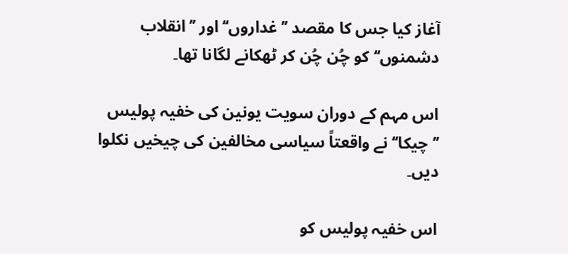آغاز کیا جس کا مقصد ’’غداروں‘‘ اور ’’انقلاب دشمنوں‘‘ کو چُن چُن کر ٹھکانے لگانا تھا۔

اس مہم کے دوران سویت یونین کی خفیہ پولیس ’’چیکا‘‘ نے واقعتاً سیاسی مخالفین کی چیخیں نکلوا دیں۔

اس خفیہ پولیس کو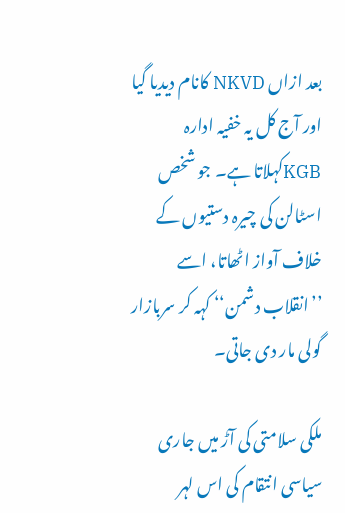بعد ازاں NKVD کانام دیدیا گیا اور آج کل یہ خفیہ ادارہ KGBکہلاتا ہے۔ جو شخص اسٹالن کی چیرہ دستیوں کے خلاف آواز اٹھاتا، اسے ’’انقلاب دشمن‘‘ کہہ کر سربازار گولی مار دی جاتی۔

ملکی سلامتی کی آڑ میں جاری سیاسی انتقام کی اس لہر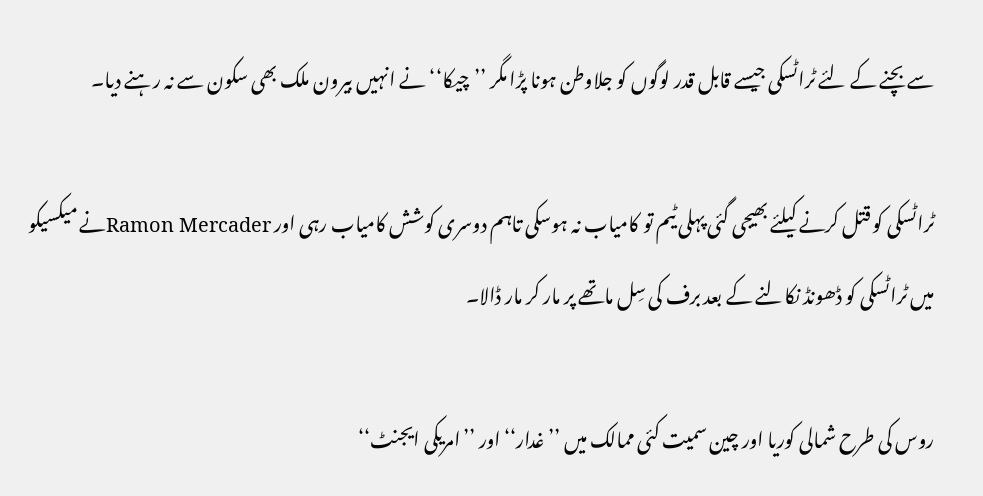سے بچنے کے لئے ٹراٹسکی جیسے قابل قدر لوگوں کو جلاوطن ہونا پڑا مگر ’’چیکا‘‘ نے انہیں بیرون ملک بھی سکون سے نہ رہنے دیا۔

ٹراٹسکی کو قتل کرنے کیلئے بھیجی گئی پہلی ٹیم تو کامیاب نہ ہوسکی تاہم دوسری کوشش کامیاب رہی اور Ramon Mercaderنے میکسیکو میں ٹراٹسکی کو ڈھونڈ نکالنے کے بعد برف کی سِل ماتھے پر مار کر مار ڈالا۔

روس کی طرح شمالی کوریا اور چین سمیت کئی ممالک میں ’’غدار‘‘ اور ’’امریکی ایجنٹ‘‘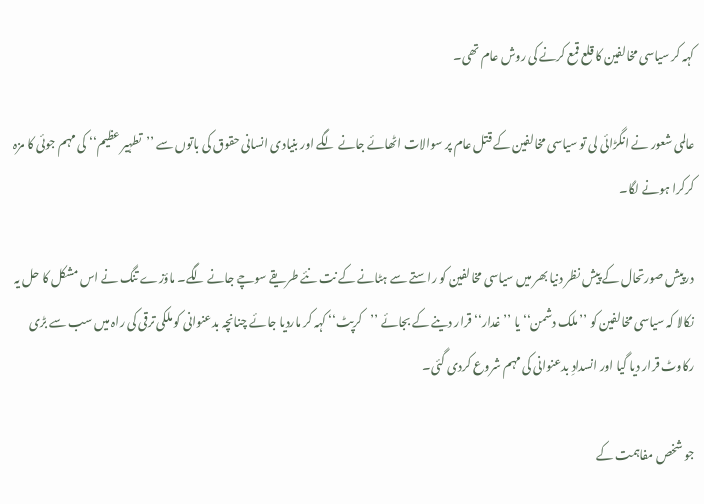کہہ کر سیاسی مخالفین کا قلع قمع کرنے کی روش عام تھی۔

عالمی شعور نے انگڑائی لی تو سیاسی مخالفین کے قتل عام پر سوالات اٹھائے جانے لگے اور بنیادی انسانی حقوق کی باتوں سے ’’تطہیر عظیم‘‘ کی مہم جوئی کا مزہ کرکرا ہونے لگا۔

درپیش صورتحال کے پیش نظر دنیا بھر میں سیاسی مخالفین کو راستے سے ہٹانے کے نت نئے طریقے سوچے جانے لگے۔ ماؤزے تنگ نے اس مشکل کا حل یہ نکالا کہ سیاسی مخالفین کو ’’ملک دشمن‘‘ یا ’’غدار‘‘ قرار دینے کے بجائے ’’کرپٹ‘‘ کہہ کر ماردیا جائے چنانچہ بدعنوانی کو ملکی ترقی کی راہ میں سب سے بڑی رکاوٹ قرار دیا گیا اور انسدادِ بدعنوانی کی مہم شروع کردی گئی۔

جو شخص مفاہمت کے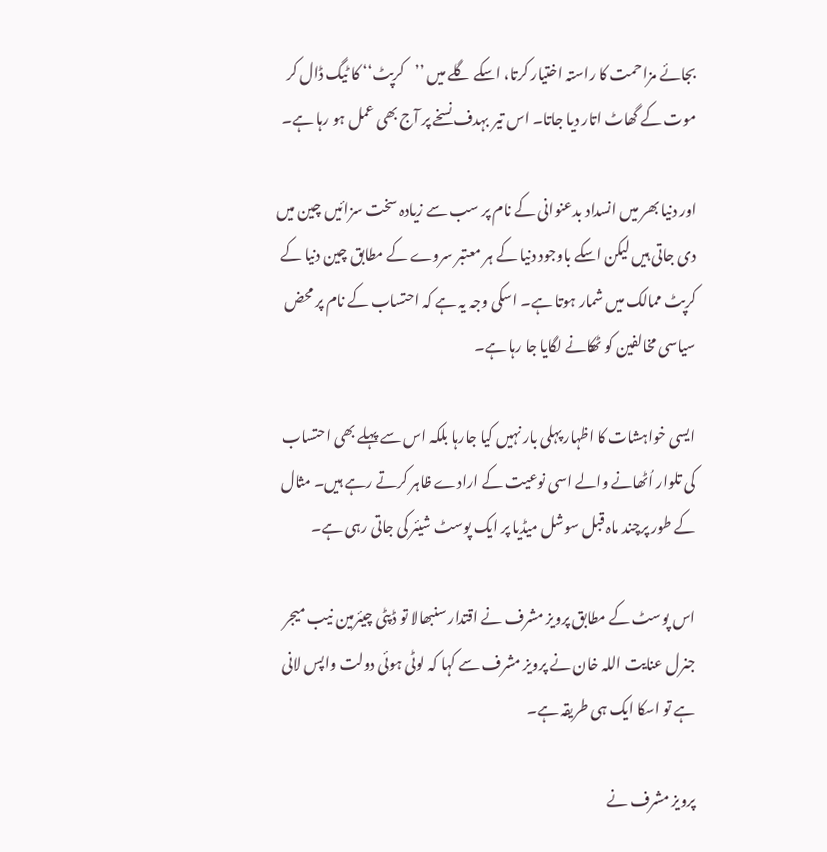بجائے مزاحمت کا راستہ اختیار کرتا، اسکے گلے میں ’’کرپٹ‘‘ کا ٹیگ ڈال کر موت کے گھاٹ اتار دیا جاتا۔ اس تیر بہدف نسخے پر آج بھی عمل ہو رہا ہے۔

اور دنیا بھر میں انسداد بدعنوانی کے نام پر سب سے زیادہ سخت سزائیں چین میں دی جاتی ہیں لیکن اسکے باوجود دنیا کے ہر معتبر سروے کے مطابق چین دنیا کے کرپٹ ممالک میں شمار ہوتا ہے۔ اسکی وجہ یہ ہے کہ احتساب کے نام پر محض سیاسی مخالفین کو ٹھکانے لگایا جا رہا ہے۔

ایسی خواہشات کا اظہار پہلی بار نہیں کیا جارہا بلکہ اس سے پہلے بھی احتساب کی تلوار اُٹھانے والے اسی نوعیت کے ارادے ظاہر کرتے رہے ہیں۔ مثال کے طور پرچند ماہ قبل سوشل میڈیا پر ایک پوسٹ شیئر کی جاتی رہی ہے۔

اس پوسٹ کے مطابق پرویز مشرف نے اقتدار سنبھالا تو ڈپٹی چیئرمین نیب میجر جنرل عنایت اللہ خان نے پرویز مشرف سے کہا کہ لوٹی ہوئی دولت واپس لانی ہے تو اسکا ایک ہی طریقہ ہے۔

پرویز مشرف نے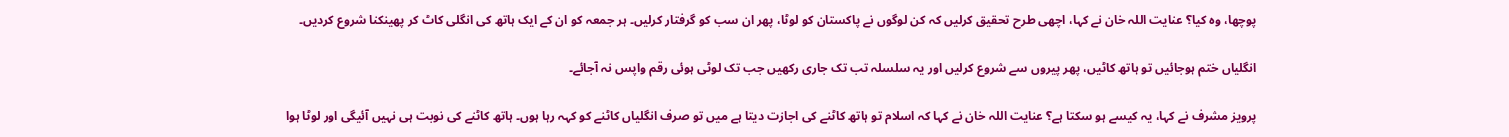پوچھا، وہ کیا؟ عنایت اللہ خان نے کہا، اچھی طرح تحقیق کرلیں کہ کن لوگوں نے پاکستان کو لوٹا، پھر ان سب کو گرفتار کرلیں۔ ہر جمعہ کو ان کے ایک ہاتھ کی انگلی کاٹ کر پھینکنا شروع کردیں۔

انگلیاں ختم ہوجائیں تو ہاتھ کاٹیں، پھر پیروں سے شروع کرلیں اور یہ سلسلہ تب تک جاری رکھیں جب تک لوٹی ہوئی رقم واپس نہ آجائے۔

پرویز مشرف نے کہا، یہ کیسے ہو سکتا ہے؟ عنایت اللہ خان نے کہا کہ اسلام تو ہاتھ کاٹنے کی اجازت دیتا ہے میں تو صرف انگلیاں کاٹنے کو کہہ رہا ہوں۔ ہاتھ کاٹنے کی نوبت ہی نہیں آئیگی اور لوٹا ہوا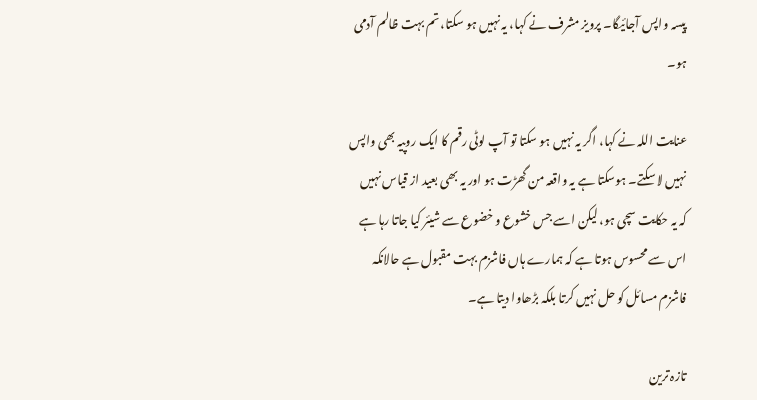پیسہ واپس آجائیگا۔ پرویز مشرف نے کہا، یہ نہیں ہو سکتا، تم بہت ظالم آدمی ہو۔

عنایت اللہ نے کہا، اگر یہ نہیں ہو سکتا تو آپ لوٹی رقم کا ایک روپیہ بھی واپس نہیں لا سکتے۔ ہوسکتا ہے یہ واقعہ من گھڑت ہو اور یہ بھی بعید از قیاس نہیں کہ یہ حکایت سچی ہو، لیکن اسے جس خشوع و خضوع سے شیئر کیا جاتا رہا ہے اس سے محسوس ہوتا ہے کہ ہمارے ہاں فاشزم بہت مقبول ہے حالانکہ فاشزم مسائل کو حل نہیں کرتا بلکہ بڑھاوا دیتا ہے۔

تازہ ترین